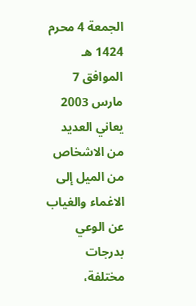الجمعة 4 محرم 1424 هـ الموافق 7 مارس 2003 يعاني العديد من الاشخاص من الميل إلى الاغماء والغياب عن الوعي بدرجات مختلفة،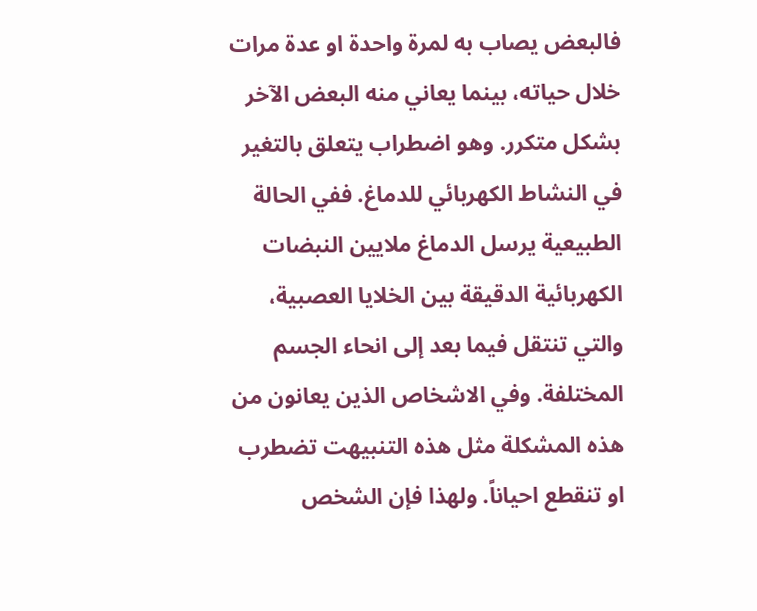فالبعض يصاب به لمرة واحدة او عدة مرات خلال حياته، بينما يعاني منه البعض الآخر بشكل متكرر. وهو اضطراب يتعلق بالتغير في النشاط الكهربائي للدماغ. ففي الحالة الطبيعية يرسل الدماغ ملايين النبضات الكهربائية الدقيقة بين الخلايا العصبية، والتي تنتقل فيما بعد إلى انحاء الجسم المختلفة. وفي الاشخاص الذين يعانون من هذه المشكلة مثل هذه التنبيهت تضطرب او تنقطع احياناً. ولهذا فإن الشخص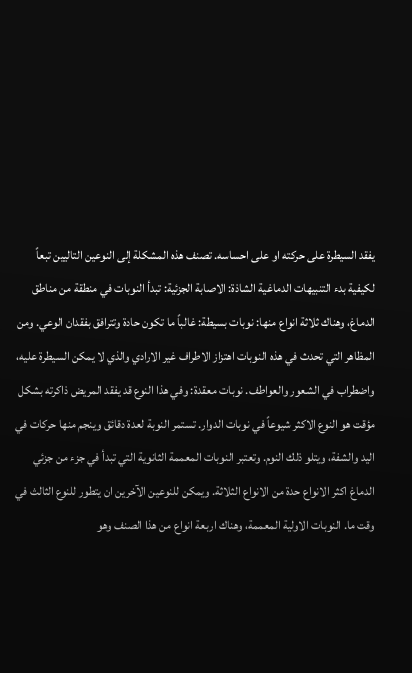يفقد السيطرة على حركته او على احساسه. تصنف هذه المشكلة إلى النوعين التاليين تبعاً لكيفية بدء التنبيهات الدماغية الشاذة: الاصابة الجزئية: تبدأ النوبات في منطقة من مناطق الدماغ، وهناك ثلاثة انواع منها: نوبات بسيطة: غالباً ما تكون حادة وتترافق بفقدان الوعي. ومن المظاهر التي تحدث في هذه النوبات اهتزاز الاطراف غير الارادي والذي لا يمكن السيطرة عليه، واضطراب في الشعور والعواطف. نوبات معقدة: وفي هذا النوع قد يفقد المريض ذاكرته بشكل مؤقت هو النوع الاكثر شيوعاً في نوبات الدوار. تستمر النوبة لعدة دقائق وينجم منها حركات في اليد والشفة، ويتلو ذلك النوم. وتعتبر النوبات المعممة الثانوية التي تبدأ في جزء من جزئي الدماغ اكثر الانواع حدة من الانواع الثلاثة. ويمكن للنوعين الآخرين ان يتطور للنوع الثالث في وقت ما. النوبات الاولية المعممة، وهناك اربعة انواع من هذا الصنف وهو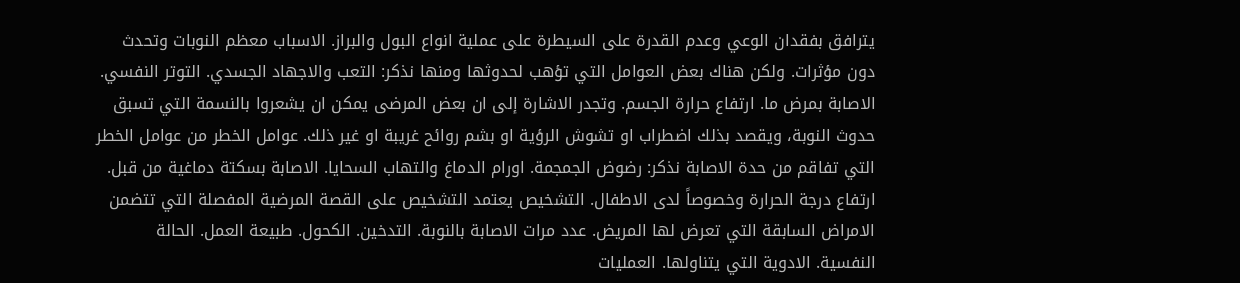يترافق بفقدان الوعي وعدم القدرة على السيطرة على عملية انواع البول والبراز. الاسباب معظم النوبات وتحدث دون مؤثرات. ولكن هناك بعض العوامل التي تؤهب لحدوثها ومنها نذكر: التعب والاجهاد الجسدي. التوتر النفسي. الاصابة بمرض ما. ارتفاع حرارة الجسم. وتجدر الاشارة إلى ان بعض المرضى يمكن ان يشعروا بالنسمة التي تسبق حدوث النوبة، ويقصد بذلك اضطراب او تشوش الرؤية او بشم روائح غريبة او غير ذلك. عوامل الخطر من عوامل الخطر التي تفاقم من حدة الاصابة نذكر: رضوض الجمجمة. اورام الدماغ والتهاب السحايا. الاصابة بسكتة دماغية من قبل. ارتفاع درجة الحرارة وخصوصاً لدى الاطفال. التشخيص يعتمد التشخيص على القصة المرضية المفصلة التي تتضمن الامراض السابقة التي تعرض لها المريض. عدد مرات الاصابة بالنوبة. التدخين. الكحول. طبيعة العمل. الحالة النفسية. الادوية التي يتناولها. العمليات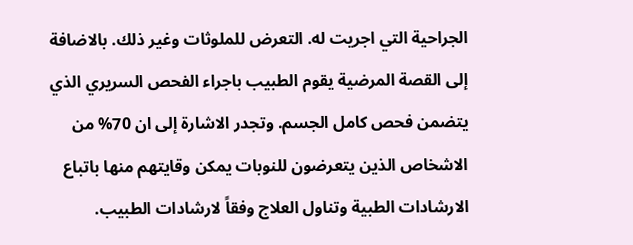الجراحية التي اجريت له. التعرض للملوثات وغير ذلك. بالاضافة إلى القصة المرضية يقوم الطبيب باجراء الفحص السريري الذي يتضمن فحص كامل الجسم. وتجدر الاشارة إلى ان 70% من الاشخاص الذين يتعرضون للنوبات يمكن وقايتهم منها باتباع الارشادات الطبية وتناول العلاج وفقاً لارشادات الطبيب.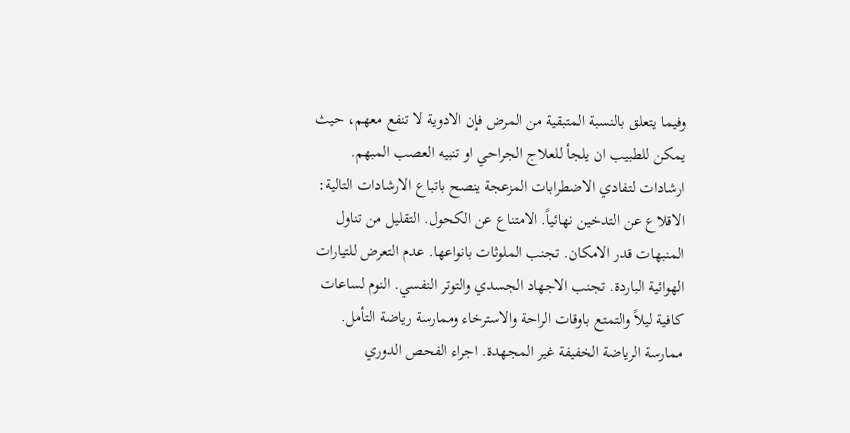وفيما يتعلق بالنسبة المتبقية من المرض فإن الادوية لا تنفع معهم، حيث يمكن للطبيب ان يلجأ للعلاج الجراحي او تنبيه العصب المبهم. ارشادات لتفادي الاضطرابات المزعجة ينصح باتباع الارشادات التالية: الاقلاع عن التدخين نهائياً. الامتناع عن الكحول. التقليل من تناول المنبهات قدر الامكان. تجنب الملوثات بانواعها. عدم التعرض للتيارات الهوائية الباردة. تجنب الاجهاد الجسدي والتوتر النفسي. النوم لساعات كافية ليلاً والتمتع باوقات الراحة والاسترخاء وممارسة رياضة التأمل. ممارسة الرياضة الخفيفة غير المجهدة. اجراء الفحص الدوري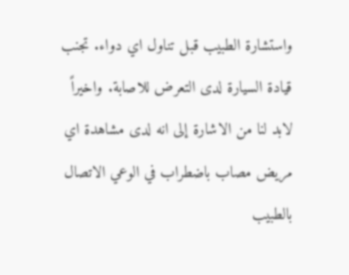واستشارة الطبيب قبل تناول اي دواء. تجنب قيادة السيارة لدى التعرض للاصابة. واخيراً لابد لنا من الاشارة إلى انه لدى مشاهدة اي مريض مصاب باضطراب في الوعي الاتصال بالطبيب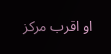او اقرب مركز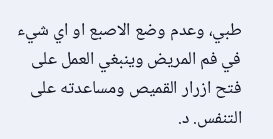طبي، وعدم وضع الاصبع او اي شيء في فم المريض وينبغي العمل على فتح ازرار القميص ومساعدته على التنفس. د.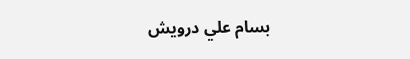بسام علي درويش